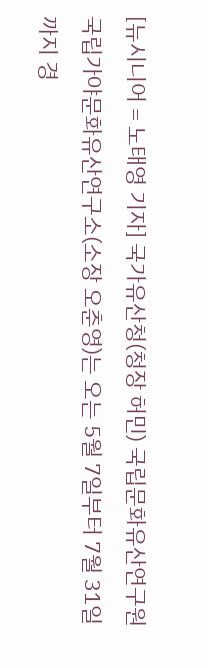[뉴시니어 = 노태영 기자] 국가유산청(청장 허민) 국립문화유산연구원 국립가야문화유산연구소(소장 오춘영)는 오는 5월 7일부터 7월 31일까지 경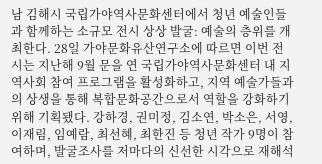남 김해시 국립가야역사문화센터에서 청년 예술인들과 함께하는 소규모 전시 상상 발굴: 예술의 층위를 개최한다. 28일 가야문화유산연구소에 따르면 이번 전시는 지난해 9월 문을 연 국립가야역사문화센터 내 지역사회 참여 프로그램을 활성화하고, 지역 예술가들과의 상생을 통해 복합문화공간으로서 역할을 강화하기 위해 기획됐다. 강하경, 권미정, 김소연, 박소은, 서영, 이재림, 임예람, 최선혜, 최한진 등 청년 작가 9명이 참여하며, 발굴조사를 저마다의 신선한 시각으로 재해석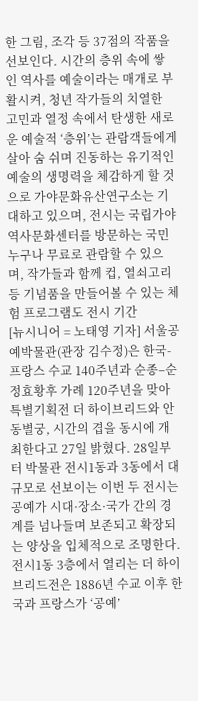한 그림, 조각 등 37점의 작품을 선보인다. 시간의 층위 속에 쌓인 역사를 예술이라는 매개로 부활시켜, 청년 작가들의 치열한 고민과 열정 속에서 탄생한 새로운 예술적 ‘층위’는 관람객들에게 살아 숨 쉬며 진동하는 유기적인 예술의 생명력을 체감하게 할 것으로 가야문화유산연구소는 기대하고 있으며, 전시는 국립가야역사문화센터를 방문하는 국민 누구나 무료로 관람할 수 있으며, 작가들과 함께 컵, 열쇠고리 등 기념품을 만들어볼 수 있는 체험 프로그램도 전시 기간
[뉴시니어 = 노태영 기자] 서울공예박물관(관장 김수정)은 한국-프랑스 수교 140주년과 순종–순정효황후 가례 120주년을 맞아 특별기획전 더 하이브리드와 안동별궁, 시간의 겹을 동시에 개최한다고 27일 밝혔다. 28일부터 박물관 전시1동과 3동에서 대규모로 선보이는 이번 두 전시는 공예가 시대·장소·국가 간의 경계를 넘나들며 보존되고 확장되는 양상을 입체적으로 조명한다. 전시1동 3층에서 열리는 더 하이브리드전은 1886년 수교 이후 한국과 프랑스가 ‘공예’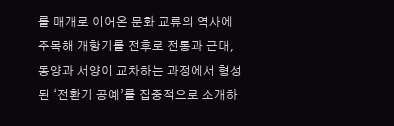를 매개로 이어온 문화 교류의 역사에 주목해 개항기를 전후로 전통과 근대, 동양과 서양이 교차하는 과정에서 형성된 ‘전환기 공예’를 집중적으로 소개하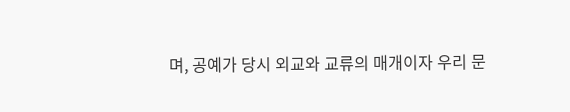며, 공예가 당시 외교와 교류의 매개이자 우리 문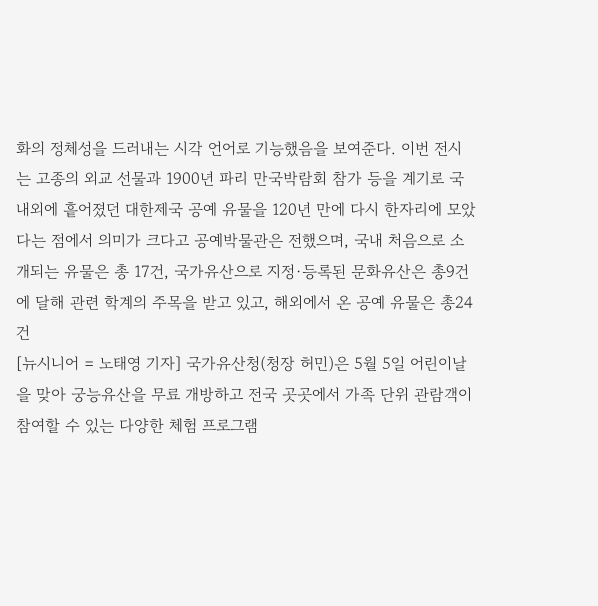화의 정체성을 드러내는 시각 언어로 기능했음을 보여준다. 이번 전시는 고종의 외교 선물과 1900년 파리 만국박람회 참가 등을 계기로 국내외에 흩어졌던 대한제국 공예 유물을 120년 만에 다시 한자리에 모았다는 점에서 의미가 크다고 공예박물관은 전했으며, 국내 처음으로 소개되는 유물은 총 17건, 국가유산으로 지정·등록된 문화유산은 총9건에 달해 관련 학계의 주목을 받고 있고, 해외에서 온 공예 유물은 총24건
[뉴시니어 = 노태영 기자] 국가유산청(청장 허민)은 5월 5일 어린이날을 맞아 궁능유산을 무료 개방하고 전국 곳곳에서 가족 단위 관람객이 참여할 수 있는 다양한 체험 프로그램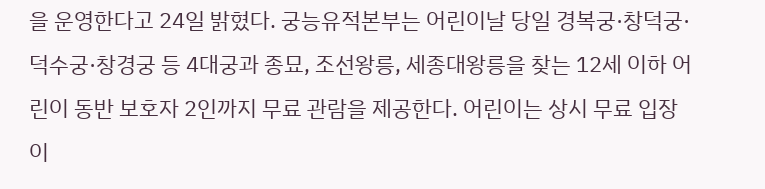을 운영한다고 24일 밝혔다. 궁능유적본부는 어린이날 당일 경복궁·창덕궁·덕수궁·창경궁 등 4대궁과 종묘, 조선왕릉, 세종대왕릉을 찾는 12세 이하 어린이 동반 보호자 2인까지 무료 관람을 제공한다. 어린이는 상시 무료 입장이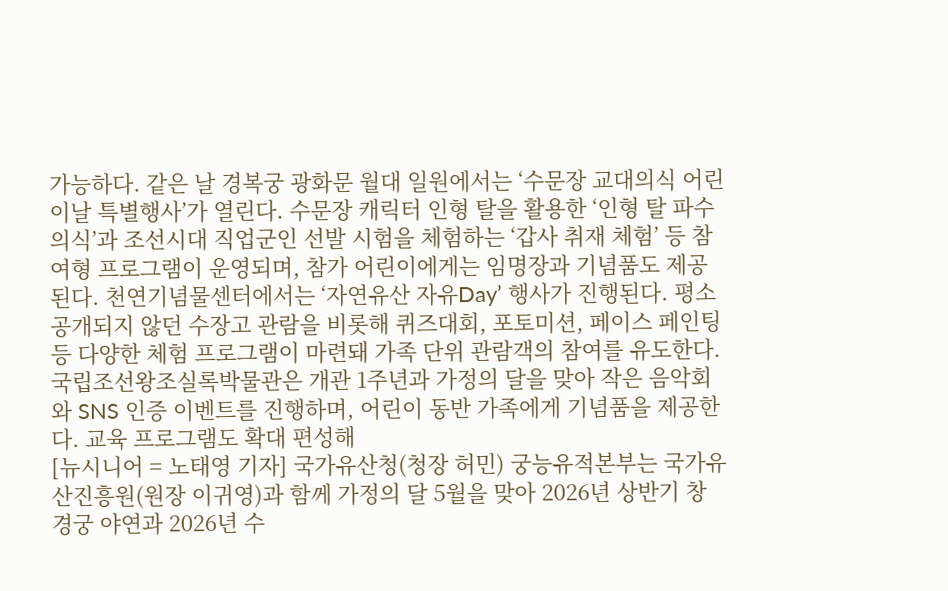가능하다. 같은 날 경복궁 광화문 월대 일원에서는 ‘수문장 교대의식 어린이날 특별행사’가 열린다. 수문장 캐릭터 인형 탈을 활용한 ‘인형 탈 파수의식’과 조선시대 직업군인 선발 시험을 체험하는 ‘갑사 취재 체험’ 등 참여형 프로그램이 운영되며, 참가 어린이에게는 임명장과 기념품도 제공된다. 천연기념물센터에서는 ‘자연유산 자유Day’ 행사가 진행된다. 평소 공개되지 않던 수장고 관람을 비롯해 퀴즈대회, 포토미션, 페이스 페인팅 등 다양한 체험 프로그램이 마련돼 가족 단위 관람객의 참여를 유도한다. 국립조선왕조실록박물관은 개관 1주년과 가정의 달을 맞아 작은 음악회와 SNS 인증 이벤트를 진행하며, 어린이 동반 가족에게 기념품을 제공한다. 교육 프로그램도 확대 편성해
[뉴시니어 = 노태영 기자] 국가유산청(청장 허민) 궁능유적본부는 국가유산진흥원(원장 이귀영)과 함께 가정의 달 5월을 맞아 2026년 상반기 창경궁 야연과 2026년 수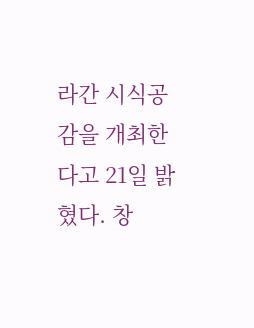라간 시식공감을 개최한다고 21일 밝혔다. 창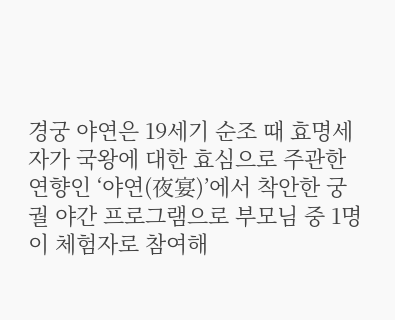경궁 야연은 19세기 순조 때 효명세자가 국왕에 대한 효심으로 주관한 연향인 ‘야연(夜宴)’에서 착안한 궁궐 야간 프로그램으로 부모님 중 1명이 체험자로 참여해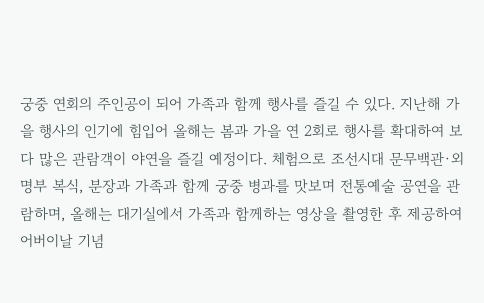궁중 연회의 주인공이 되어 가족과 함께 행사를 즐길 수 있다. 지난해 가을 행사의 인기에 힘입어 올해는 봄과 가을 연 2회로 행사를 확대하여 보다 많은 관람객이 야연을 즐길 예정이다. 체험으로 조선시대 문무백관·외명부 복식, 분장과 가족과 함께 궁중 병과를 맛보며 전통예술 공연을 관람하며, 올해는 대기실에서 가족과 함께하는 영상을 촬영한 후 제공하여 어버이날 기념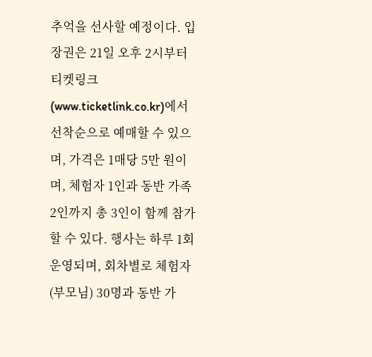추억을 선사할 예정이다. 입장권은 21일 오후 2시부터 티켓링크(www.ticketlink.co.kr)에서 선착순으로 예매할 수 있으며, 가격은 1매당 5만 원이며, 체험자 1인과 동반 가족 2인까지 총 3인이 함께 참가할 수 있다. 행사는 하루 1회 운영되며, 회차별로 체험자(부모님) 30명과 동반 가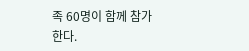족 60명이 함께 참가한다.